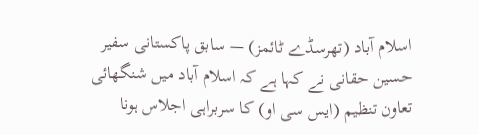اسلام آباد (تھرسڈے ٹائمز) — سابق پاکستانی سفیر حسین حقانی نے کہا ہے کہ اسلام آباد میں شنگھائی تعاون تنظیم (ایس سی او) کا سربراہی اجلاس ہونا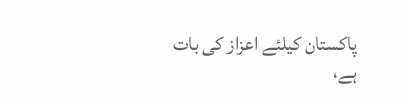پاکستان کیلئے اعزاز کی بات ہے،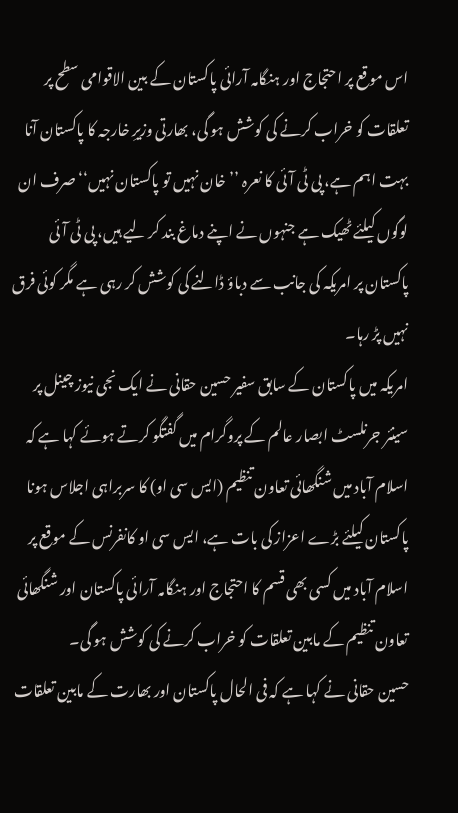اس موقع پر احتجاج اور ہنگامہ آرائی پاکستان کے بین الاقوامی سطح پر تعلقات کو خراب کرنے کی کوشش ہو گی، بھارتی وزیرِ خارجہ کا پاکستان آنا بہت اہم ہے، پی ٹی آئی کا نعرہ ’’خان نہیں تو پاکستان نہیں‘‘ صرف ان لوگوں کیلئے ٹھیک ہے جنہوں نے اپنے دماغ بند کر لیے ہیں، پی ٹی آئی پاکستان پر امریکہ کی جانب سے دباؤ ڈالنے کی کوشش کر رہی ہے مگر کوئی فرق نہیں پڑ رہا۔
امریکہ میں پاکستان کے سابق سفیر حسین حقانی نے ایک نجی نیوز چینل پر سینئر جرنلسٹ ابصار عالم کے پروگرام میں گفتگو کرتے ہوئے کہا ہے کہ اسلام آباد میں شنگھائی تعاون تنظیم (ایس سی او) کا سربراہی اجلاس ہونا پاکستان کیلئے بڑے اعزاز کی بات ہے، ایس سی او کانفرنس کے موقع پر اسلام آباد میں کسی بھی قسم کا احتجاج اور ہنگامہ آرائی پاکستان اور شنگھائی تعاون تنظیم کے مابین تعلقات کو خراب کرنے کی کوشش ہو گی۔
حسین حقانی نے کہا ہے کہ فی الحال پاکستان اور بھارت کے مابین تعلقات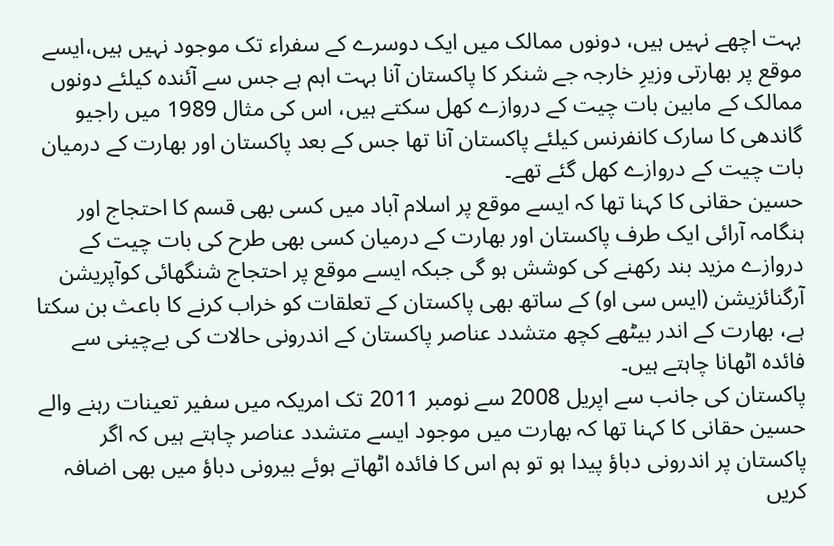بہت اچھے نہیں ہیں، دونوں ممالک میں ایک دوسرے کے سفراء تک موجود نہیں ہیں،ایسے موقع پر بھارتی وزیرِ خارجہ جے شنکر کا پاکستان آنا بہت اہم ہے جس سے آئندہ کیلئے دونوں ممالک کے مابین بات چیت کے دروازے کھل سکتے ہیں، اس کی مثال 1989 میں راجیو گاندھی کا سارک کانفرنس کیلئے پاکستان آنا تھا جس کے بعد پاکستان اور بھارت کے درمیان بات چیت کے دروازے کھل گئے تھے۔
حسین حقانی کا کہنا تھا کہ ایسے موقع پر اسلام آباد میں کسی بھی قسم کا احتجاج اور ہنگامہ آرائی ایک طرف پاکستان اور بھارت کے درمیان کسی بھی طرح کی بات چیت کے دروازے مزید بند رکھنے کی کوشش ہو گی جبکہ ایسے موقع پر احتجاج شنگھائی کوآپریشن آرگنائزیشن (ایس سی او) کے ساتھ بھی پاکستان کے تعلقات کو خراب کرنے کا باعث بن سکتا ہے، بھارت کے اندر بیٹھے کچھ متشدد عناصر پاکستان کے اندرونی حالات کی بےچینی سے فائدہ اٹھانا چاہتے ہیں۔
پاکستان کی جانب سے اپریل 2008 سے نومبر 2011 تک امریکہ میں سفیر تعینات رہنے والے حسین حقانی کا کہنا تھا کہ بھارت میں موجود ایسے متشدد عناصر چاہتے ہیں کہ اگر پاکستان پر اندرونی دباؤ پیدا ہو تو ہم اس کا فائدہ اٹھاتے ہوئے بیرونی دباؤ میں بھی اضافہ کریں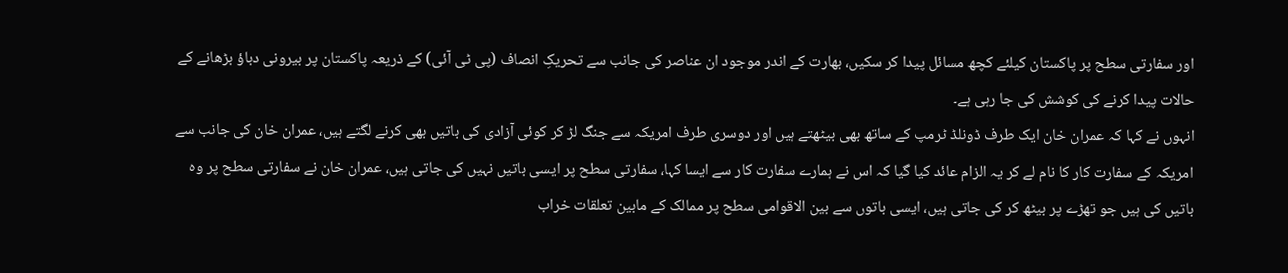اور سفارتی سطح پر پاکستان کیلئے کچھ مسائل پیدا کر سکیں، بھارت کے اندر موجود ان عناصر کی جانب سے تحریکِ انصاف (پی ٹی آئی) کے ذریعہ پاکستان پر بیرونی دباؤ بڑھانے کے حالات پیدا کرنے کی کوشش کی جا رہی ہے۔
انہوں نے کہا کہ عمران خان ایک طرف ڈونلڈ ٹرمپ کے ساتھ بھی بیٹھتے ہیں اور دوسری طرف امریکہ سے جنگ لڑ کر کوئی آزادی کی باتیں بھی کرنے لگتے ہیں، عمران خان کی جانب سے امریکہ کے سفارت کار کا نام لے کر یہ الزام عائد کیا گیا کہ اس نے ہمارے سفارت کار سے ایسا کہا، سفارتی سطح پر ایسی باتیں نہیں کی جاتی ہیں، عمران خان نے سفارتی سطح پر وہ باتیں کی ہیں جو تھڑے پر بیٹھ کر کی جاتی ہیں، ایسی باتوں سے بین الاقوامی سطح پر ممالک کے مابین تعلقات خراب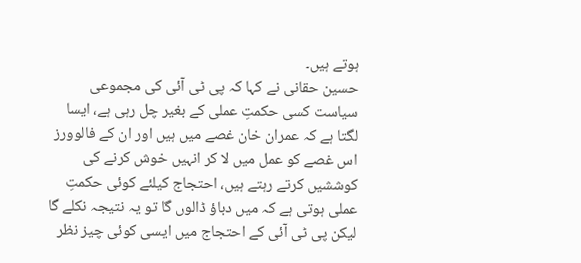ہوتے ہیں۔
حسین حقانی نے کہا کہ پی ٹی آئی کی مجموعی سیاست کسی حکمتِ عملی کے بغیر چل رہی ہے، ایسا لگتا ہے کہ عمران خان غصے میں ہیں اور ان کے فالوورز اس غصے کو عمل میں لا کر انہیں خوش کرنے کی کوششیں کرتے رہتے ہیں، احتجاج کیلئے کوئی حکمتِ عملی ہوتی ہے کہ میں دباؤ ڈالوں گا تو یہ نتیجہ نکلے گا لیکن پی ٹی آئی کے احتجاج میں ایسی کوئی چیز نظر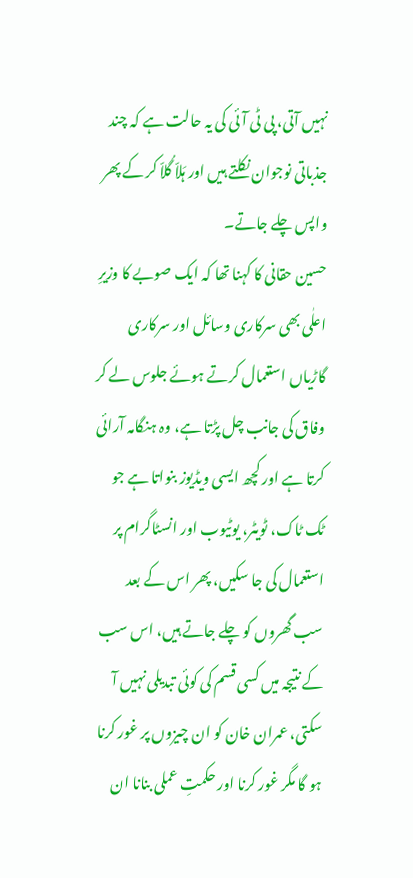نہیں آتی، پی ٹی آئی کی یہ حالت ہے کہ چند جذباتی نوجوان نکلتے ہیں اور ہَلاّ گُلاّ کر کے پھر واپس چلے جاتے۔
حسین حقانی کا کہنا تھا کہ ایک صوبے کا وزیرِ اعلٰی بھی سرکاری وسائل اور سرکاری گاڑیاں استعمال کرتے ہوئے جلوس لے کر وفاق کی جانب چل پڑتا ہے، وہ ہنگامہ آرائی کرتا ہے اور کچھ ایسی ویڈیوز بنواتا ہے جو ٹک ٹاک، ٹویٹر، یوٹیوب اور انسٹاگرام پر استعمال کی جا سکیں، پھر اس کے بعد سب گھروں کو چلے جاتے ہیں، اس سب کے نتیجہ میں کسی قسم کی کوئی تبدیلی نہیں آ سکتی، عمران خان کو ان چیزوں پر غور کرنا ہو گا مگر غور کرنا اور حکمتِ عملی بنانا ان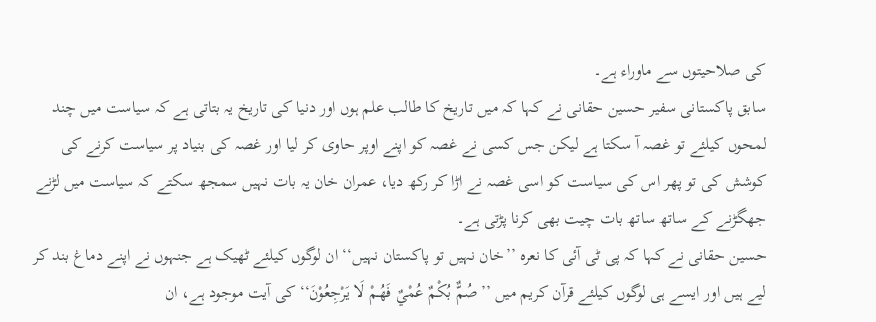کی صلاحیتوں سے ماوراء ہے۔
سابق پاکستانی سفیر حسین حقانی نے کہا کہ میں تاریخ کا طالب علم ہوں اور دنیا کی تاریخ یہ بتاتی ہے کہ سیاست میں چند لمحوں کیلئے تو غصہ آ سکتا ہے لیکن جس کسی نے غصہ کو اپنے اوپر حاوی کر لیا اور غصہ کی بنیاد پر سیاست کرنے کی کوشش کی تو پھر اس کی سیاست کو اسی غصہ نے اڑا کر رکھ دیا، عمران خان یہ بات نہیں سمجھ سکتے کہ سیاست میں لڑنے جھگڑنے کے ساتھ ساتھ بات چیت بھی کرنا پڑتی ہے۔
حسین حقانی نے کہا کہ پی ٹی آئی کا نعرہ ’’خان نہیں تو پاکستان نہیں‘‘ ان لوگوں کیلئے ٹھیک ہے جنہوں نے اپنے دماغ بند کر لیے ہیں اور ایسے ہی لوگوں کیلئے قرآن کریم میں ’’صُمٌّ بُكْمٌ عُمْيٌ فَهُـمْ لَا يَرْجِعُوْنَ‘‘ کی آیت موجود ہے، ان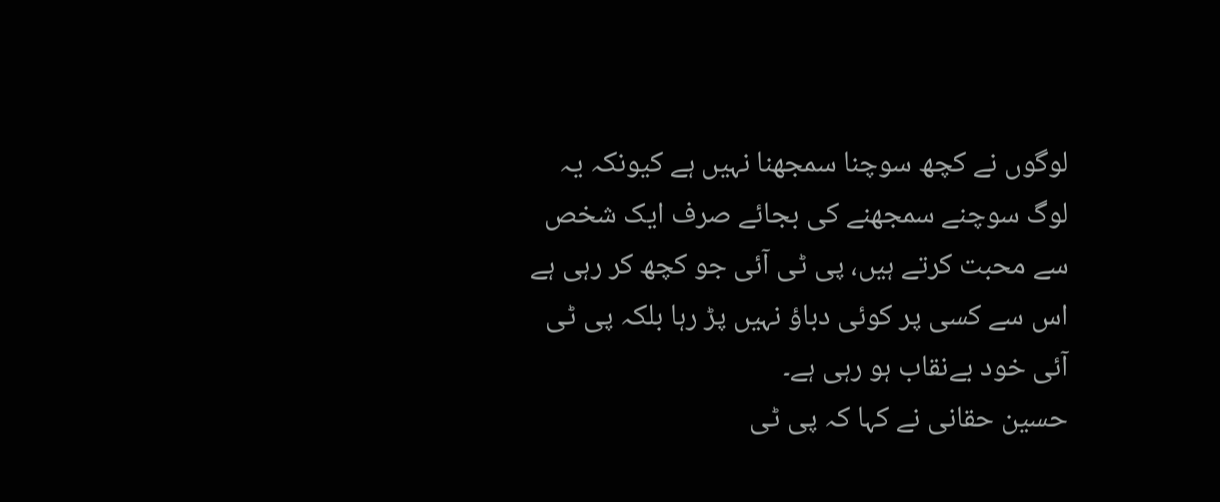لوگوں نے کچھ سوچنا سمجھنا نہیں ہے کیونکہ یہ لوگ سوچنے سمجھنے کی بجائے صرف ایک شخص سے محبت کرتے ہیں، پی ٹی آئی جو کچھ کر رہی ہے اس سے کسی پر کوئی دباؤ نہیں پڑ رہا بلکہ پی ٹی آئی خود بےنقاب ہو رہی ہے۔
حسین حقانی نے کہا کہ پی ٹی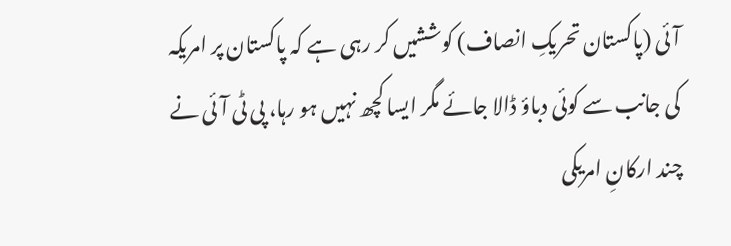آئی (پاکستان تحریکِ انصاف) کوششیں کر رہی ہے کہ پاکستان پر امریکہ کی جانب سے کوئی دباؤ ڈالا جائے مگر ایسا کچھ نہیں ہو رہا، پی ٹی آئی نے چند ارکانِ امریکی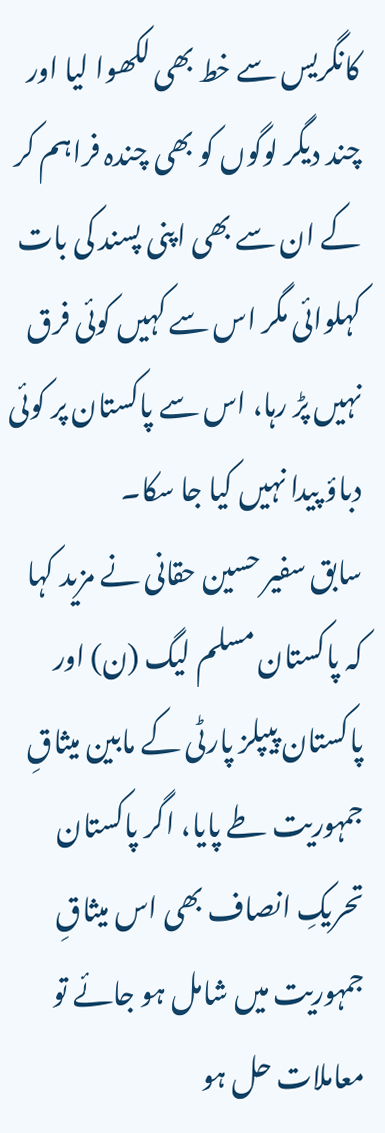کانگریس سے خط بھی لکھوا لیا اور چند دیگر لوگوں کو بھی چندہ فراہم کر کے ان سے بھی اپنی پسند کی بات کہلوائی مگر اس سے کہیں کوئی فرق نہیں پڑ رہا، اس سے پاکستان پر کوئی دباؤ پیدا نہیں کیا جا سکا۔
سابق سفیر حسین حقانی نے مزید کہا کہ پاکستان مسلم لیگ (ن) اور پاکستان پیپلز پارٹی کے مابین میثاقِ جمہوریت طے پایا، اگر پاکستان تحریکِ انصاف بھی اس میثاقِ جمہوریت میں شامل ہو جائے تو معاملات حل ہو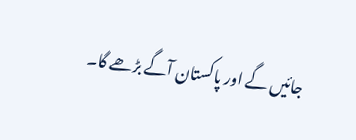جائیں گے اور پاکستان آگے بڑھے گا۔